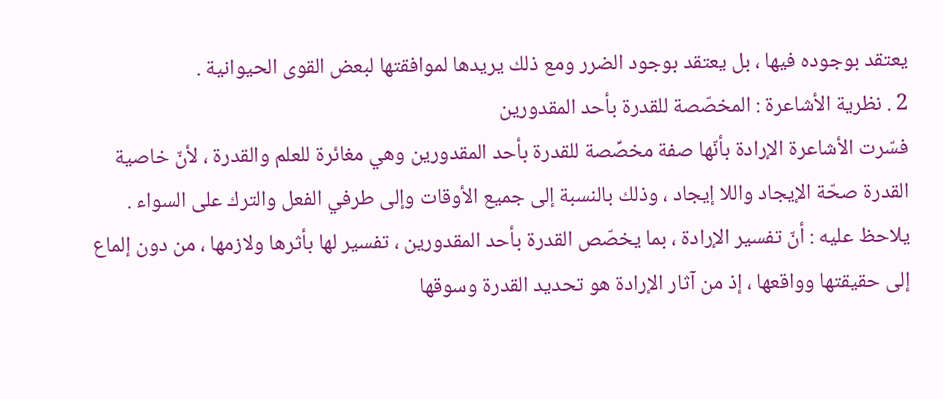يعتقد بوجوده فيها ، بل يعتقد بوجود الضرر ومع ذلك يريدها لموافقتها لبعض القوى الحيوانية .
2 . نظرية الأشاعرة : المخصّصة للقدرة بأحد المقدورين
فسّرت الأشاعرة الإرادة بأنّها صفة مخصِّصة للقدرة بأحد المقدورين وهي مغائرة للعلم والقدرة ، لأنّ خاصية القدرة صحّة الإيجاد واللا إيجاد ، وذلك بالنسبة إلى جميع الأوقات وإلى طرفي الفعل والترك على السواء .
يلاحظ عليه : أنّ تفسير الإرادة ، بما يخصّص القدرة بأحد المقدورين ، تفسير لها بأثرها ولازمها ، من دون إلماع إلى حقيقتها وواقعها ، إذ من آثار الإرادة هو تحديد القدرة وسوقها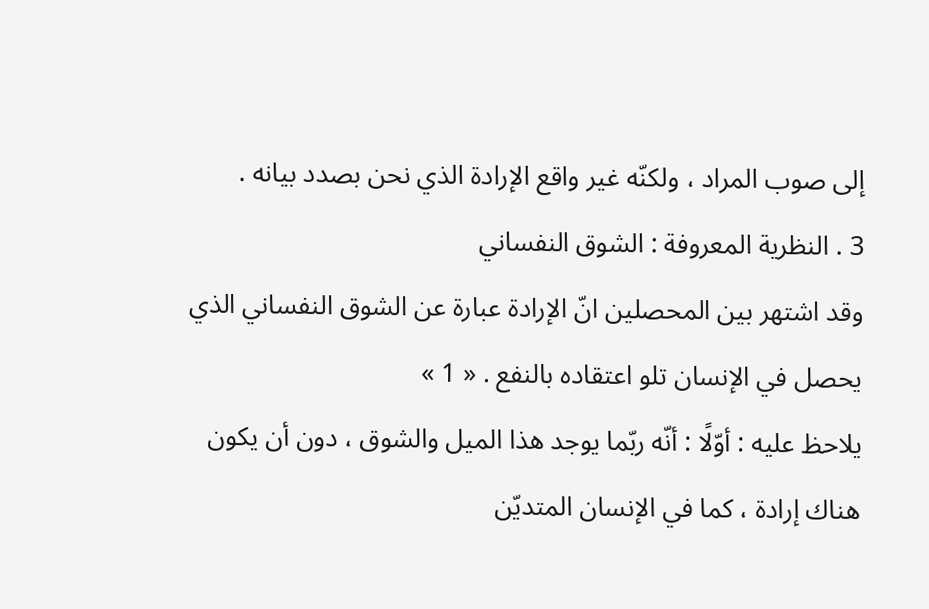إلى صوب المراد ، ولكنّه غير واقع الإرادة الذي نحن بصدد بيانه .
3 . النظرية المعروفة : الشوق النفساني
وقد اشتهر بين المحصلين انّ الإرادة عبارة عن الشوق النفساني الذي يحصل في الإنسان تلو اعتقاده بالنفع . « 1 »
يلاحظ عليه : أوّلًا : أنّه ربّما يوجد هذا الميل والشوق ، دون أن يكون هناك إرادة ، كما في الإنسان المتديّن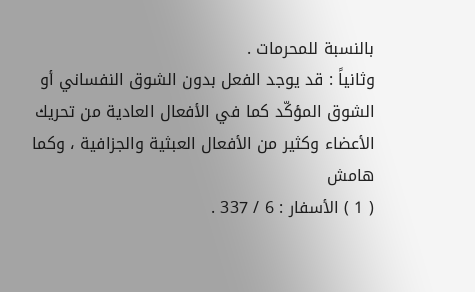بالنسبة للمحرمات .
وثانياً : قد يوجد الفعل بدون الشوق النفساني أو الشوق المؤكّد كما في الأفعال العادية من تحريك الأعضاء وكثير من الأفعال العبثية والجزافية ، وكما
هامش
( 1 ) الأسفار : 6 / 337 .